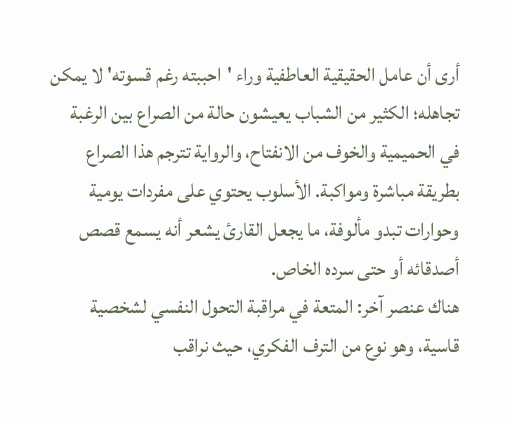أرى أن عامل الحقيقية العاطفية وراء 'احببته رغم قسوته' لا يمكن تجاهله؛ الكثير من الشباب يعيشون حالة من الصراع بين الرغبة في الحميمية والخوف من الانفتاح، والرواية تترجم هذا الصراع بطريقة مباشرة ومواكبة. الأسلوب يحتوي على مفردات يومية وحوارات تبدو مألوفة، ما يجعل القارئ يشعر أنه يسمع قصص أصدقائه أو حتى سرده الخاص.
هناك عنصر آخر: المتعة في مراقبة التحول النفسي لشخصية قاسية، وهو نوع من الترف الفكري، حيث نراقب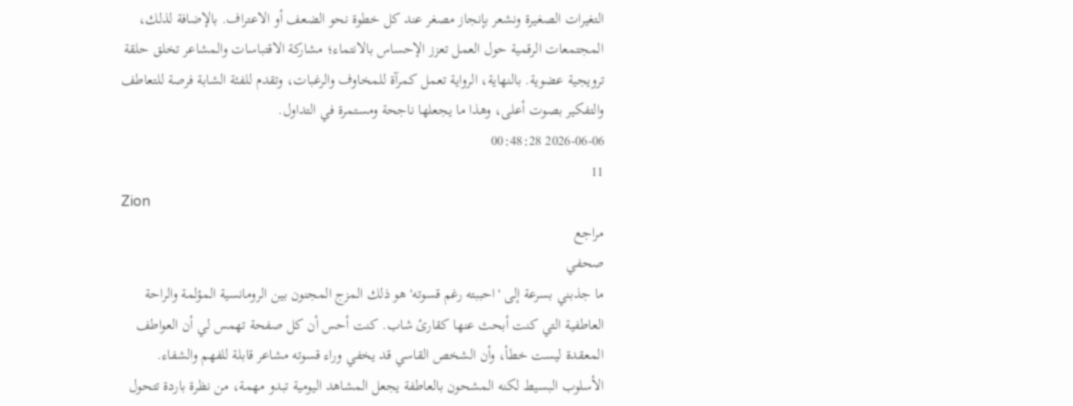التغيرات الصغيرة ونشعر بإنجاز مصغر عند كل خطوة نحو الضعف أو الاعتراف. بالإضافة لذلك، المجتمعات الرقمية حول العمل تعزز الإحساس بالانتماء؛ مشاركة الاقتباسات والمشاعر تخلق حلقة ترويجية عضوية. بالنهاية، الرواية تعمل كمرآة للمخاوف والرغبات، وتقدم للفئة الشابة فرصة للتعاطف والتفكير بصوت أعلى، وهذا ما يجعلها ناجحة ومستمرة في التداول.
2026-06-06 00:48:28
11
Zion
مراجع
صحفي
ما جذبني بسرعة إلى 'احببته رغم قسوته' هو ذلك المزج المجنون بين الرومانسية المؤلمة والراحة العاطفية التي كنت أبحث عنها كقارئ شاب. كنت أحس أن كل صفحة تهمس لي أن العواطف المعقدة ليست خطأ، وأن الشخص القاسي قد يخفي وراء قسوته مشاعر قابلة للفهم والشفاء. الأسلوب البسيط لكنه المشحون بالعاطفة يجعل المشاهد اليومية تبدو مهمة، من نظرة باردة تتحول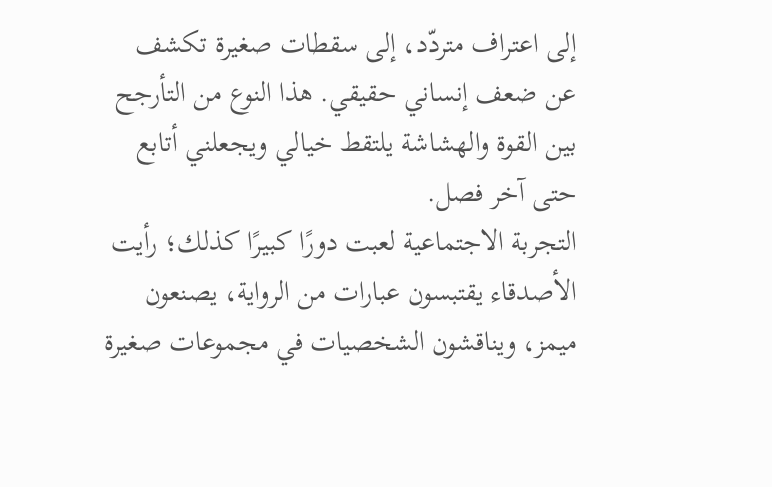إلى اعتراف متردّد، إلى سقطات صغيرة تكشف عن ضعف إنساني حقيقي. هذا النوع من التأرجح بين القوة والهشاشة يلتقط خيالي ويجعلني أتابع حتى آخر فصل.
التجربة الاجتماعية لعبت دورًا كبيرًا كذلك؛ رأيت الأصدقاء يقتبسون عبارات من الرواية، يصنعون ميمز، ويناقشون الشخصيات في مجموعات صغيرة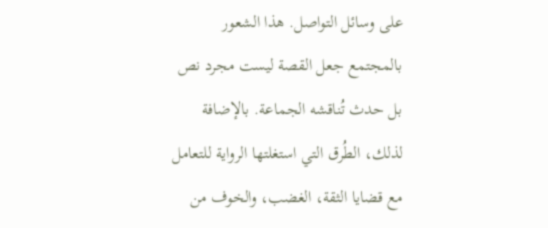على وسائل التواصل. هذا الشعور بالمجتمع جعل القصة ليست مجرد نص بل حدث تُناقشه الجماعة. بالإضافة لذلك، الطُرق التي استغلتها الرواية للتعامل مع قضايا الثقة، الغضب، والخوف من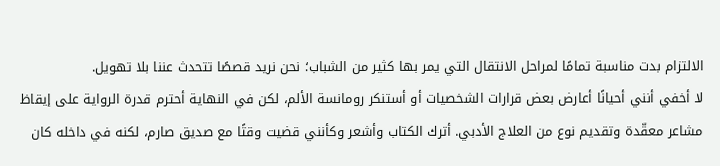الالتزام بدت مناسبة تمامًا لمراحل الانتقال التي يمر بها كثير من الشباب؛ نحن نريد قصصًا تتحدث عننا بلا تهويل.
لا أخفي أنني أحيانًا أعارض بعض قرارات الشخصيات أو أستنكر رومانسة الألم، لكن في النهاية أحترم قدرة الرواية على إيقاظ مشاعر معقّدة وتقديم نوع من العلاج الأدبي. أترك الكتاب وأشعر وكأنني قضيت وقتًا مع صديق صارم، لكنه في داخله كان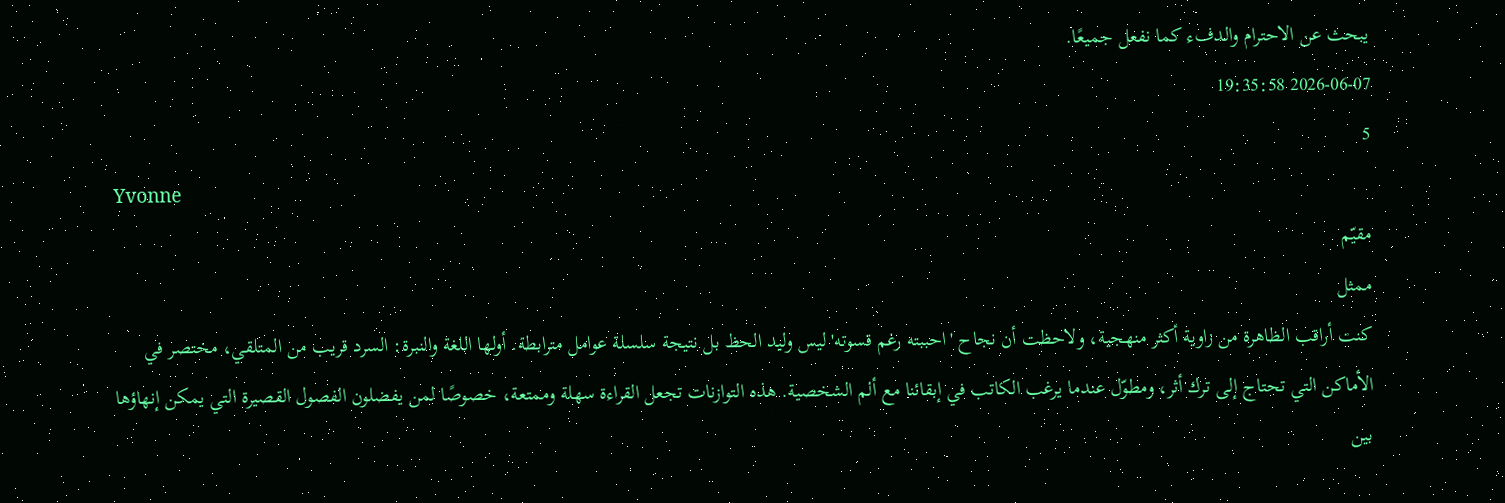يبحث عن الاحترام والدفء كما نفعل جميعًا.
2026-06-07 19:35:58
5
Yvonne
مقيّم
ممثل
كنت أراقب الظاهرة من زاوية أكثر منهجية، ولاحظت أن نجاح 'احببته رغم قسوته' ليس وليد الحظ بل نتيجة سلسلة عوامل مترابطة. أولها اللغة والنبرة: السرد قريب من المتلقي، مختصر في الأماكن التي تحتاج إلى ترك أثر، ومطوّل عندما يرغب الكاتب في إبقائنا مع ألم الشخصية. هذه التوازنات تجعل القراءة سهلة وممتعة، خصوصًا لمن يفضلون الفصول القصيرة التي يمكن إنهاؤها بين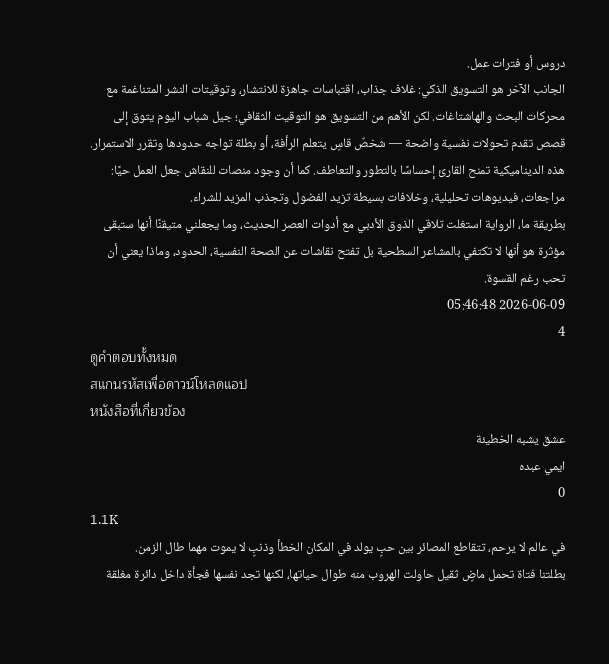دروس أو فترات عمل.
الجانب الآخر هو التسويق الذكي: غلاف جذاب، اقتباسات جاهزة للانتشار، وتوقيتات النشر المتناغمة مع محركات البحث والهاشتاغات. لكن الأهم من التسويق هو التوقيت الثقافي؛ جيل شباب اليوم يتوق إلى قصص تقدم تحولات نفسية واضحة — شخصٌ قاسٍ يتعلم الرأفة، أو بطلة تواجه حدودها وتقرر الاستمرار. هذه الديناميكية تمنح القارئ إحساسًا بالتطور والتعاطف. كما أن وجود منصات للنقاش جعل العمل حيًا: مراجعات، فيديوهات تحليلية، وخلافات بسيطة تزيد الفضول وتجذب المزيد للشراء.
بطريقة ما، الرواية استغلت تلاقي الذوق الأدبي مع أدوات العصر الحديث، وما يجعلني متيقنًا أنها ستبقى مؤثرة هو أنها لا تكتفي بالمشاعر السطحية بل تفتح نقاشات عن الصحة النفسية، الحدود، وماذا يعني أن تحب رغم القسوة.
2026-06-09 05:46:48
4
ดูคำตอบทั้งหมด
สแกนรหัสเพื่อดาวน์โหลดแอป
หนังสือที่เกี่ยวข้อง
عشق يشبه الخطيئة
ايمي عبده
0
1.1K
في عالم لا يرحم، تتقاطع المصائر بين حبٍ يولد في المكان الخطأ وذنبٍ لا يموت مهما طال الزمن.
بطلتنا فتاة تحمل ماضٍ ثقيل حاولت الهروب منه طوال حياتها، لكنها تجد نفسها فجأة داخل دائرة مغلقة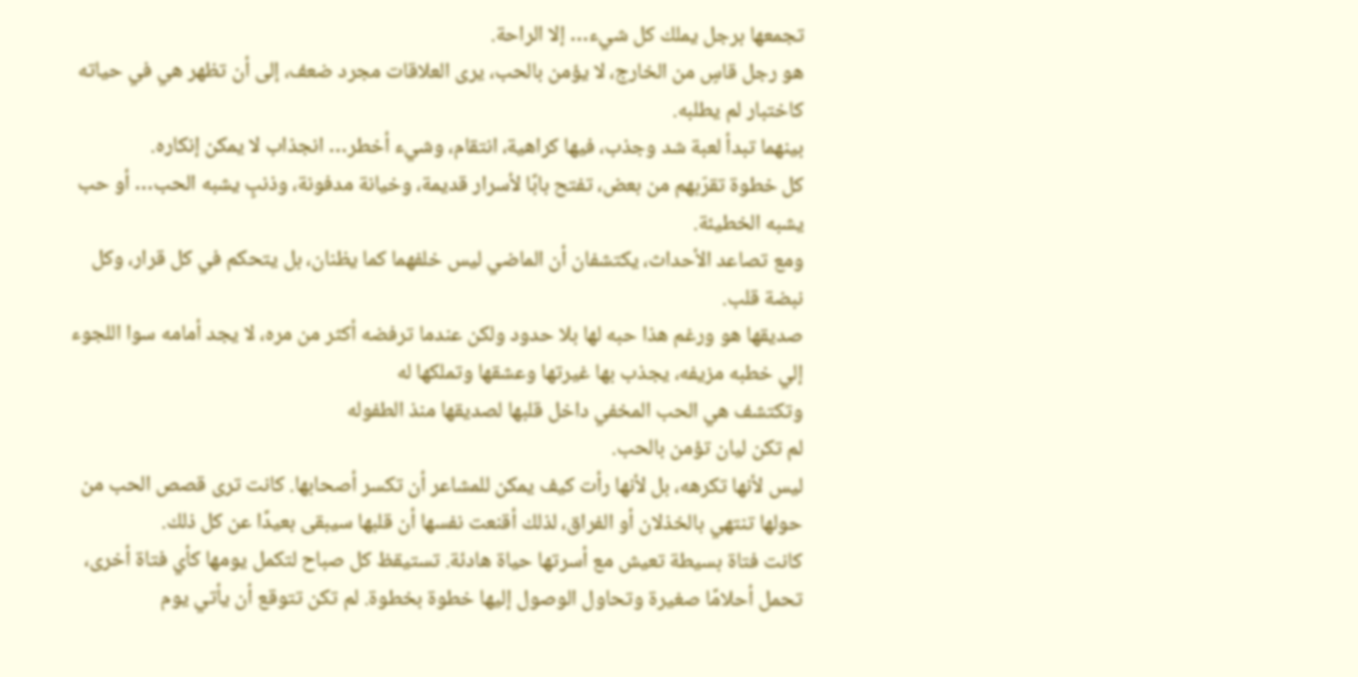تجمعها برجل يملك كل شيء… إلا الراحة.
هو رجل قاسٍ من الخارج، لا يؤمن بالحب، يرى العلاقات مجرد ضعف، إلى أن تظهر هي في حياته كاختبار لم يطلبه.
بينهما تبدأ لعبة شد وجذب، فيها كراهية، انتقام، وشيء أخطر… انجذاب لا يمكن إنكاره.
كل خطوة تقرّبهم من بعض، تفتح بابًا لأسرار قديمة، وخيانة مدفونة، وذنبٍ يشبه الحب… أو حب يشبه الخطيئة.
ومع تصاعد الأحداث، يكتشفان أن الماضي ليس خلفهما كما يظنان، بل يتحكم في كل قرار، وكل نبضة قلب.
صديقها هو ورغم هذا حبه لها بلا حدود ولكن عندما ترفضه أكثر من مره، لا يجد أمامه سوا اللجوء إلي خطبه مزيفه، يجذب بها غيرتها وعشقها وتملكها له
وتكتشف هي الحب المخفي داخل قلبها لصديقها منذ الطفوله
لم تكن ليان تؤمن بالحب.
ليس لأنها تكرهه، بل لأنها رأت كيف يمكن للمشاعر أن تكسر أصحابها. كانت ترى قصص الحب من حولها تنتهي بالخذلان أو الفراق، لذلك أقنعت نفسها أن قلبها سيبقى بعيدًا عن كل ذلك.
كانت فتاة بسيطة تعيش مع أسرتها حياة هادئة. تستيقظ كل صباح لتكمل يومها كأي فتاة أخرى، تحمل أحلامًا صغيرة وتحاول الوصول إليها خطوة بخطوة. لم تكن تتوقع أن يأتي يوم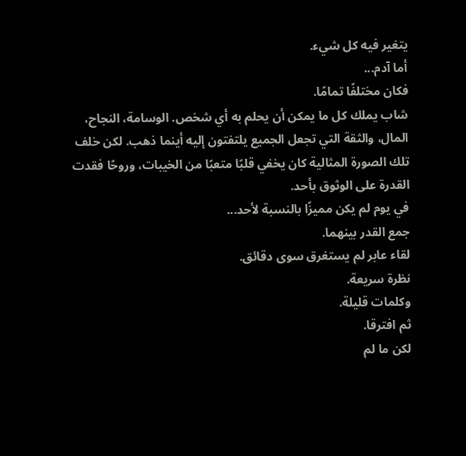يتغير فيه كل شيء.
أما آدم...
فكان مختلفًا تمامًا.
شاب يملك كل ما يمكن أن يحلم به أي شخص. الوسامة، النجاح، المال، والثقة التي تجعل الجميع يلتفتون إليه أينما ذهب. لكن خلف تلك الصورة المثالية كان يخفي قلبًا متعبًا من الخيبات، وروحًا فقدت القدرة على الوثوق بأحد.
في يوم لم يكن مميزًا بالنسبة لأحد...
جمع القدر بينهما.
لقاء عابر لم يستغرق سوى دقائق.
نظرة سريعة.
وكلمات قليلة.
ثم افترقا.
لكن ما لم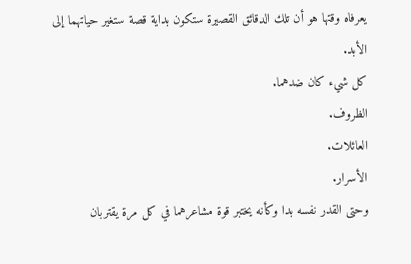يعرفاه وقتها هو أن تلك الدقائق القصيرة ستكون بداية قصة ستغير حياتهما إلى الأبد.
كل شيء كان ضدهما.
الظروف.
العائلات.
الأسرار.
وحتى القدر نفسه بدا وكأنه يختبر قوة مشاعرهما في كل مرة يقتربان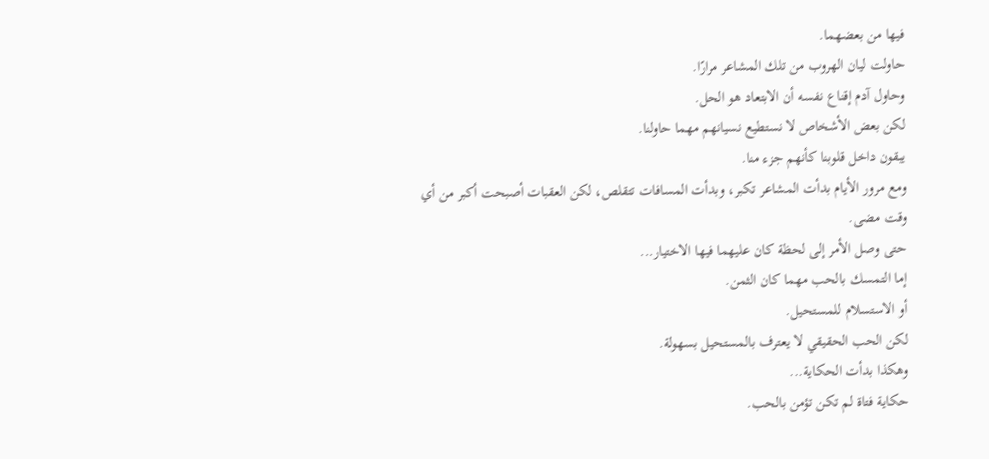فيها من بعضهما.
حاولت ليان الهروب من تلك المشاعر مرارًا.
وحاول آدم إقناع نفسه أن الابتعاد هو الحل.
لكن بعض الأشخاص لا نستطيع نسيانهم مهما حاولنا.
يبقون داخل قلوبنا كأنهم جزء منا.
ومع مرور الأيام بدأت المشاعر تكبر، وبدأت المسافات تتقلص، لكن العقبات أصبحت أكبر من أي وقت مضى.
حتى وصل الأمر إلى لحظة كان عليهما فيها الاختيار...
إما التمسك بالحب مهما كان الثمن.
أو الاستسلام للمستحيل.
لكن الحب الحقيقي لا يعترف بالمستحيل بسهولة.
وهكذا بدأت الحكاية...
حكاية فتاة لم تكن تؤمن بالحب.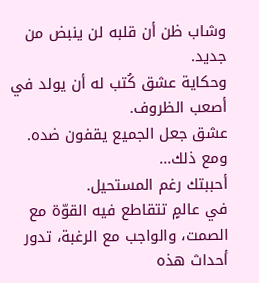وشاب ظن أن قلبه لن ينبض من جديد.
وحكاية عشق كُتب له أن يولد في أصعب الظروف.
عشق جعل الجميع يقفون ضده.
ومع ذلك...
أحببتك رغم المستحيل.
في عالمٍ تتقاطع فيه القوّة مع الصمت، والواجب مع الرغبة، تدور أحداث هذه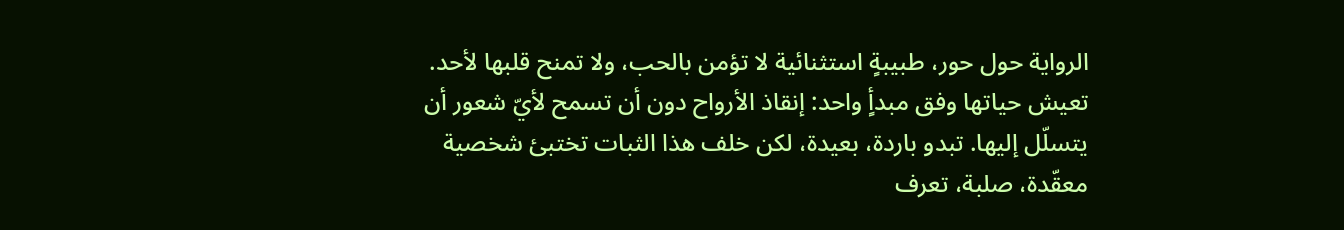الرواية حول حور، طبيبةٍ استثنائية لا تؤمن بالحب، ولا تمنح قلبها لأحد. تعيش حياتها وفق مبدأٍ واحد: إنقاذ الأرواح دون أن تسمح لأيّ شعور أن يتسلّل إليها. تبدو باردة، بعيدة، لكن خلف هذا الثبات تختبئ شخصية معقّدة، صلبة، تعرف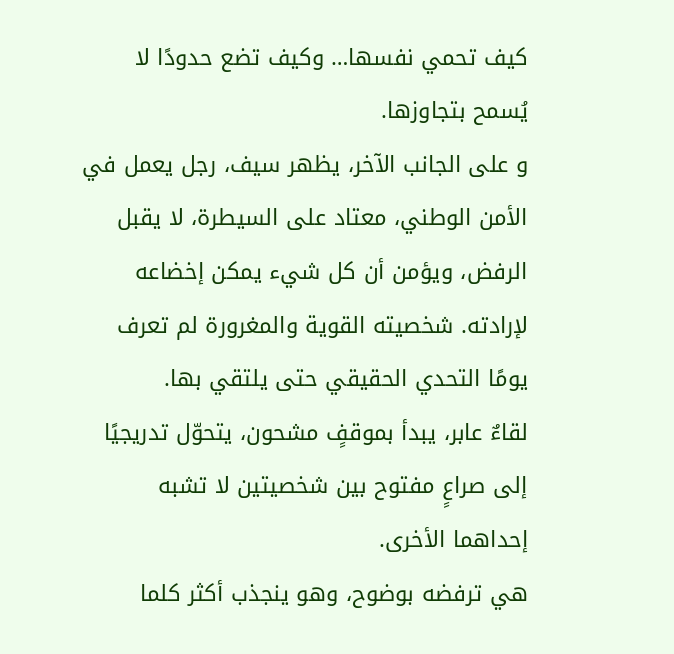كيف تحمي نفسها… وكيف تضع حدودًا لا يُسمح بتجاوزها.
و على الجانب الآخر، يظهر سيف، رجل يعمل في الأمن الوطني، معتاد على السيطرة، لا يقبل الرفض، ويؤمن أن كل شيء يمكن إخضاعه لإرادته. شخصيته القوية والمغرورة لم تعرف يومًا التحدي الحقيقي حتى يلتقي بها.
لقاءٌ عابر، يبدأ بموقفٍ مشحون، يتحوّل تدريجيًا إلى صراعٍ مفتوح بين شخصيتين لا تشبه إحداهما الأخرى.
هي ترفضه بوضوح، وهو ينجذب أكثر كلما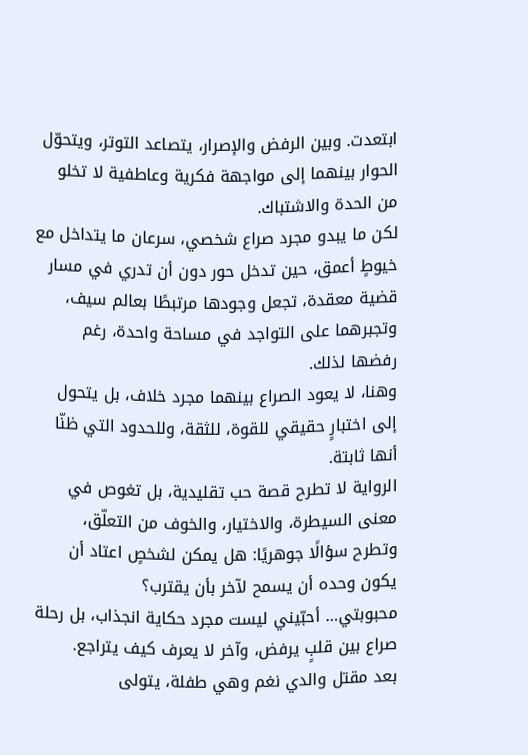ابتعدت. وبين الرفض والإصرار، يتصاعد التوتر، ويتحوّل الحوار بينهما إلى مواجهة فكرية وعاطفية لا تخلو من الحدة والاشتباك.
لكن ما يبدو مجرد صراع شخصي، سرعان ما يتداخل مع خيوطٍ أعمق، حين تدخل حور دون أن تدري في مسار قضية معقدة، تجعل وجودها مرتبطًا بعالم سيف، وتجبرهما على التواجد في مساحة واحدة، رغم رفضها لذلك.
وهنا، لا يعود الصراع بينهما مجرد خلاف، بل يتحول إلى اختبارٍ حقيقي للقوة، للثقة، وللحدود التي ظنّا أنها ثابتة.
الرواية لا تطرح قصة حب تقليدية، بل تغوص في معنى السيطرة، والاختيار، والخوف من التعلّق، وتطرح سؤالًا جوهريًا: هل يمكن لشخصٍ اعتاد أن يكون وحده أن يسمح لآخر بأن يقترب؟
محبوبتي… أحبّيني ليست مجرد حكاية انجذاب، بل رحلة صراع بين قلبٍ يرفض، وآخر لا يعرف كيف يتراجع.
بعد مقتل والدي نغم وهي طفلة، يتولى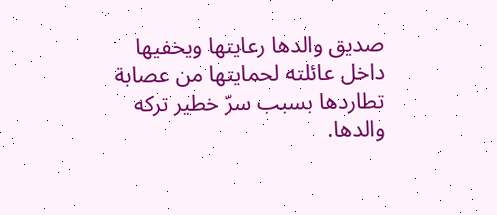صديق والدها رعايتها ويخفيها داخل عائلته لحمايتها من عصابة تطاردها بسبب سرّ خطير تركه والدها.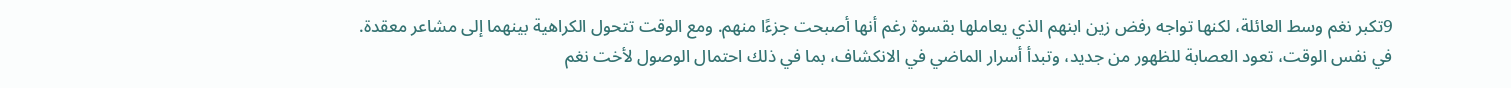9تكبر نغم وسط العائلة، لكنها تواجه رفض زين ابنهم الذي يعاملها بقسوة رغم أنها أصبحت جزءًا منهم. ومع الوقت تتحول الكراهية بينهما إلى مشاعر معقدة.
في نفس الوقت، تعود العصابة للظهور من جديد، وتبدأ أسرار الماضي في الانكشاف، بما في ذلك احتمال الوصول لأخت نغم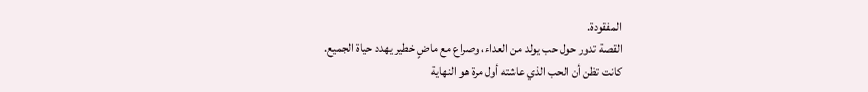المفقودة.
القصة تدور حول حب يولد من العداء، وصراع مع ماضٍ خطير يهدد حياة الجميع.
كانت تظن أن الحب الذي عاشته أول مرة هو النهاية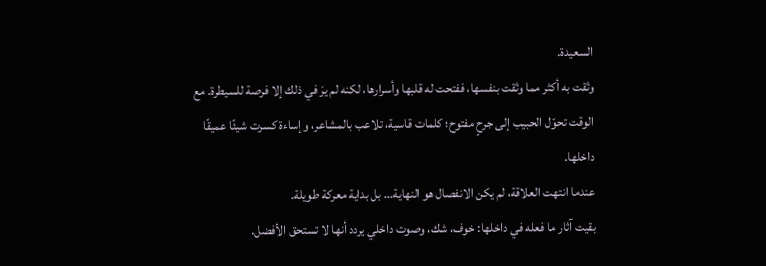السعيدة.
وثقت به أكثر مما وثقت بنفسها، ففتحت له قلبها وأسرارها، لكنه لم يرَ في ذلك إلا فرصة للسيطرة. مع الوقت تحوّل الحبيب إلى جرحٍ مفتوح؛ كلمات قاسية، تلاعب بالمشاعر، وإساءة كسرت شيئًا عميقًا داخلها.
عندما انتهت العلاقة، لم يكن الانفصال هو النهاية… بل بداية معركة طويلة.
بقيت آثار ما فعله في داخلها: خوف، شك، وصوت داخلي يردد أنها لا تستحق الأفضل.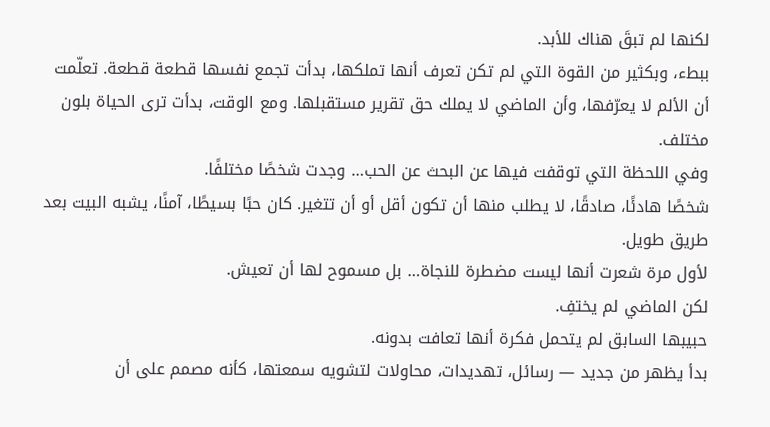لكنها لم تبقَ هناك للأبد.
ببطء، وبكثير من القوة التي لم تكن تعرف أنها تملكها، بدأت تجمع نفسها قطعة قطعة. تعلّمت أن الألم لا يعرّفها، وأن الماضي لا يملك حق تقرير مستقبلها. ومع الوقت، بدأت ترى الحياة بلون مختلف.
وفي اللحظة التي توقفت فيها عن البحث عن الحب… وجدت شخصًا مختلفًا.
شخصًا هادئًا، صادقًا، لا يطلب منها أن تكون أقل أو أن تتغير. كان حبًا بسيطًا، آمنًا، يشبه البيت بعد طريق طويل.
لأول مرة شعرت أنها ليست مضطرة للنجاة… بل مسموح لها أن تعيش.
لكن الماضي لم يختفِ.
حبيبها السابق لم يتحمل فكرة أنها تعافت بدونه.
بدأ يظهر من جديد — رسائل، تهديدات، محاولات لتشويه سمعتها، كأنه مصمم على أن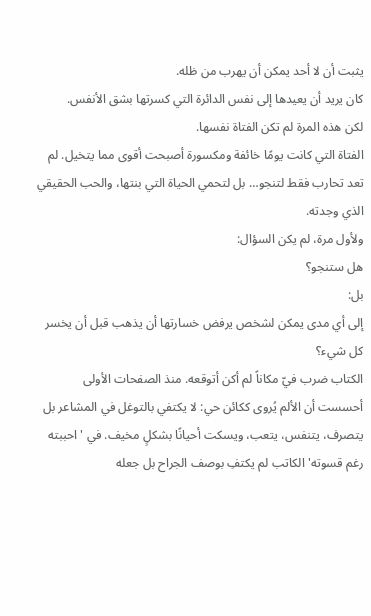يثبت أن لا أحد يمكن أن يهرب من ظله.
كان يريد أن يعيدها إلى نفس الدائرة التي كسرتها بشق الأنفس.
لكن هذه المرة لم تكن الفتاة نفسها.
الفتاة التي كانت يومًا خائفة ومكسورة أصبحت أقوى مما يتخيل. لم تعد تحارب فقط لتنجو… بل لتحمي الحياة التي بنتها، والحب الحقيقي الذي وجدته.
ولأول مرة، لم يكن السؤال:
هل ستنجو؟
بل:
إلى أي مدى يمكن لشخص يرفض خسارتها أن يذهب قبل أن يخسر كل شيء؟
الكتاب ضرب فيّ مكاناً لم أكن أتوقعه. منذ الصفحات الأولى أحسست أن الألم يُروى ككائن حي: لا يكتفي بالتوغل في المشاعر بل يتصرف، يتنفس، يتعب، ويسكت أحيانًا بشكلٍ مخيف. في 'احببته رغم قسوته' الكاتب لم يكتفِ بوصف الجراح بل جعله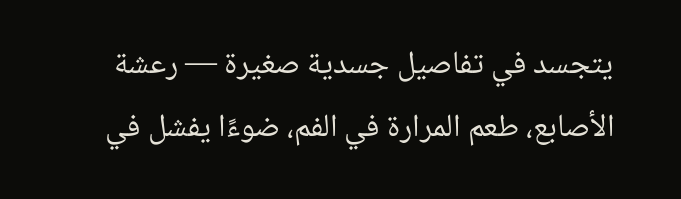يتجسد في تفاصيل جسدية صغيرة — رعشة الأصابع، طعم المرارة في الفم، ضوءًا يفشل في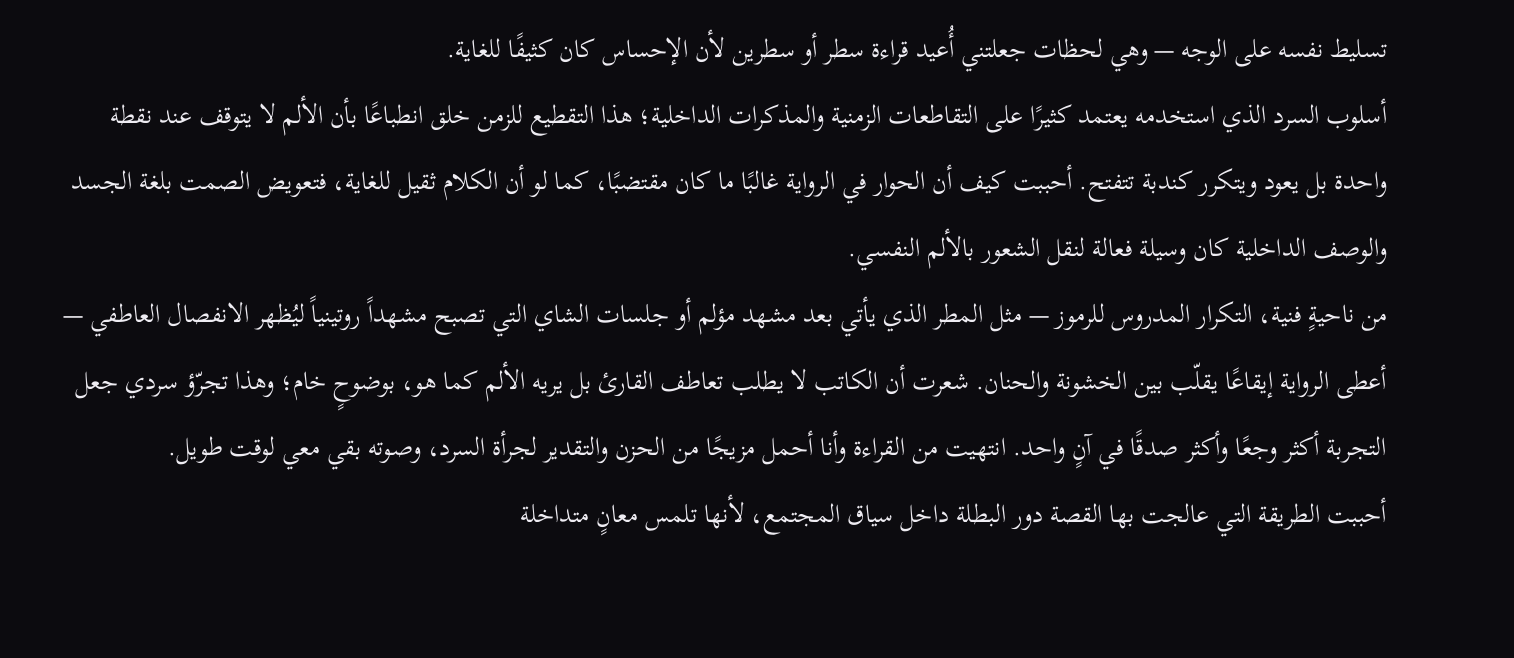تسليط نفسه على الوجه — وهي لحظات جعلتني أُعيد قراءة سطر أو سطرين لأن الإحساس كان كثيفًا للغاية.
أسلوب السرد الذي استخدمه يعتمد كثيرًا على التقاطعات الزمنية والمذكرات الداخلية؛ هذا التقطيع للزمن خلق انطباعًا بأن الألم لا يتوقف عند نقطة واحدة بل يعود ويتكرر كندبة تتفتح. أحببت كيف أن الحوار في الرواية غالبًا ما كان مقتضبًا، كما لو أن الكلام ثقيل للغاية، فتعويض الصمت بلغة الجسد والوصف الداخلية كان وسيلة فعالة لنقل الشعور بالألم النفسي.
من ناحيةٍ فنية، التكرار المدروس للرموز — مثل المطر الذي يأتي بعد مشهد مؤلم أو جلسات الشاي التي تصبح مشهداً روتينياً ليُظهر الانفصال العاطفي — أعطى الرواية إيقاعًا يقلّب بين الخشونة والحنان. شعرت أن الكاتب لا يطلب تعاطف القارئ بل يريه الألم كما هو، بوضوحٍ خام؛ وهذا تجرّؤ سردي جعل التجربة أكثر وجعًا وأكثر صدقًا في آنٍ واحد. انتهيت من القراءة وأنا أحمل مزيجًا من الحزن والتقدير لجرأة السرد، وصوته بقي معي لوقت طويل.
أحببت الطريقة التي عالجت بها القصة دور البطلة داخل سياق المجتمع، لأنها تلمس معانٍ متداخلة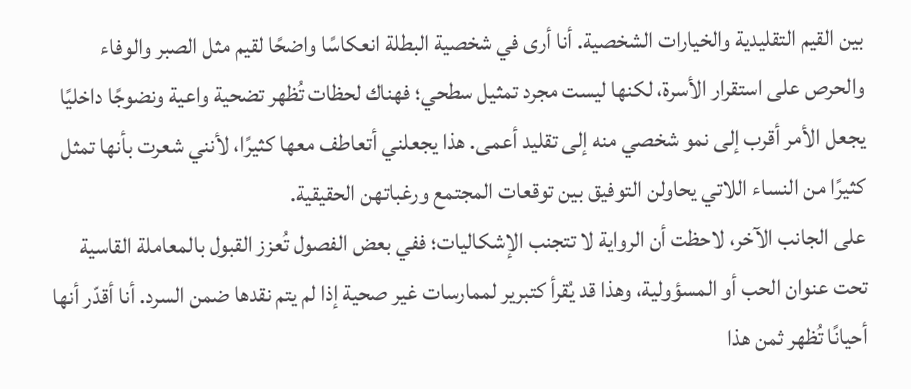بين القيم التقليدية والخيارات الشخصية. أنا أرى في شخصية البطلة انعكاسًا واضحًا لقيم مثل الصبر والوفاء والحرص على استقرار الأسرة، لكنها ليست مجرد تمثيل سطحي؛ فهناك لحظات تُظهر تضحية واعية ونضوجًا داخليًا يجعل الأمر أقرب إلى نمو شخصي منه إلى تقليد أعمى. هذا يجعلني أتعاطف معها كثيرًا، لأنني شعرت بأنها تمثل كثيرًا من النساء اللاتي يحاولن التوفيق بين توقعات المجتمع ورغباتهن الحقيقية.
على الجانب الآخر، لاحظت أن الرواية لا تتجنب الإشكاليات؛ ففي بعض الفصول تُعزز القبول بالمعاملة القاسية تحت عنوان الحب أو المسؤولية، وهذا قد يُقرأ كتبرير لممارسات غير صحية إذا لم يتم نقدها ضمن السرد. أنا أقدّر أنها أحيانًا تُظهر ثمن هذا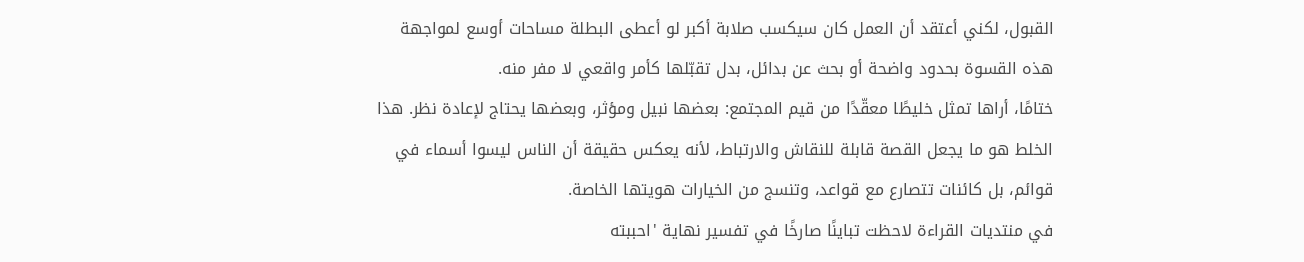القبول، لكني أعتقد أن العمل كان سيكسب صلابة أكبر لو أعطى البطلة مساحات أوسع لمواجهة هذه القسوة بحدود واضحة أو بحث عن بدائل، بدل تقبّلها كأمر واقعي لا مفر منه.
ختامًا، أراها تمثل خليطًا معقّدًا من قيم المجتمع: بعضها نبيل ومؤثر، وبعضها يحتاج لإعادة نظر. هذا الخلط هو ما يجعل القصة قابلة للنقاش والارتباط، لأنه يعكس حقيقة أن الناس ليسوا أسماء في قوائم، بل كائنات تتصارع مع قواعد، وتنسج من الخيارات هويتها الخاصة.
في منتديات القراءة لاحظت تباينًا صارخًا في تفسير نهاية 'احببته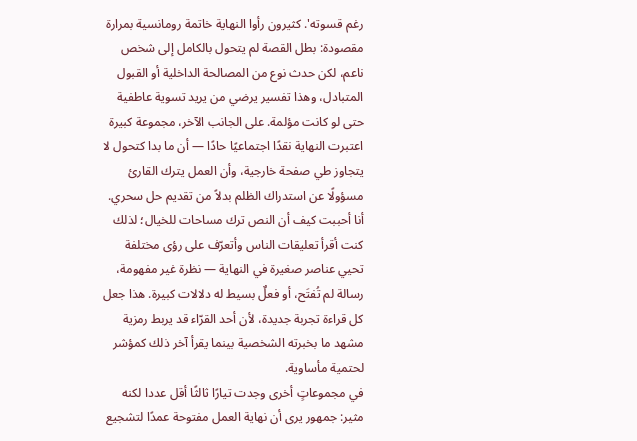رغم قسوته'. كثيرون رأوا النهاية خاتمة رومانسية بمرارة مقصودة: بطل القصة لم يتحول بالكامل إلى شخص ناعم، لكن حدث نوع من المصالحة الداخلية أو القبول المتبادل، وهذا تفسير يرضي من يريد تسوية عاطفية حتى لو كانت مؤلمة. على الجانب الآخر، مجموعة كبيرة اعتبرت النهاية نقدًا اجتماعيًا حادًا — أن ما بدا كتحول لا يتجاوز طي صفحة خارجية، وأن العمل يترك القارئ مسؤولًا عن استدراك الظلم بدلاً من تقديم حل سحري.
أنا أحببت كيف أن النص ترك مساحات للخيال؛ لذلك كنت أقرأ تعليقات الناس وأتعرّف على رؤى مختلفة تحيي عناصر صغيرة في النهاية — نظرة غير مفهومة، رسالة لم تُفتَح، أو فعلٌ بسيط له دلالات كبيرة. هذا جعل كل قراءة تجربة جديدة، لأن أحد القرّاء قد يربط رمزية مشهد ما بخبرته الشخصية بينما يقرأ آخر ذلك كمؤشر لحتمية مأساوية.
في مجموعاتٍ أخرى وجدت تيارًا ثالثًا أقل عددا لكنه مثير: جمهور يرى أن نهاية العمل مفتوحة عمدًا لتشجيع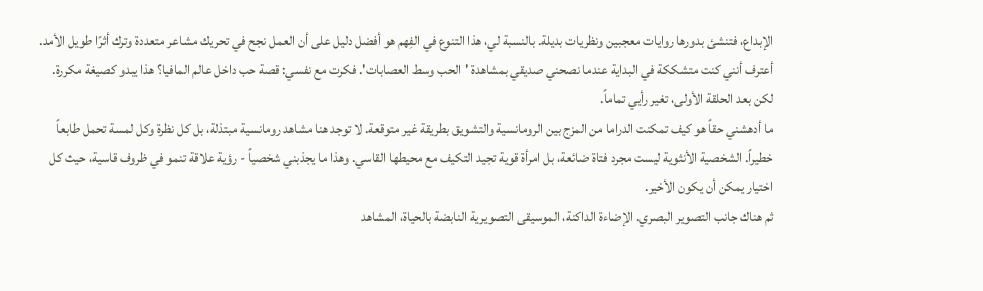الإبداع، فتنشئ بدورها روايات معجبين ونظريات بديلة. بالنسبة لي، هذا التنوع في الفِهم هو أفضل دليل على أن العمل نجح في تحريك مشاعر متعددة وترك أثرًا طويل الأمد.
أعترف أنني كنت متشككة في البداية عندما نصحني صديقي بمشاهدة 'الحب وسط العصابات'. فكرت مع نفسي: قصة حب داخل عالم المافيا؟ هذا يبدو كصيغة مكررة. لكن بعد الحلقة الأولى، تغير رأيي تماماً.
ما أدهشني حقاً هو كيف تمكنت الدراما من المزج بين الرومانسية والتشويق بطريقة غير متوقعة. لا توجد هنا مشاهد رومانسية مبتذلة، بل كل نظرة وكل لمسة تحمل طابعاً خطيراً. الشخصية الأنثوية ليست مجرد فتاة ضائعة، بل امرأة قوية تجيد التكيف مع محيطها القاسي. وهذا ما يجذبني شخصياً - رؤية علاقة تنمو في ظروف قاسية، حيث كل اختيار يمكن أن يكون الأخير.
ثم هناك جانب التصوير البصري. الإضاءة الداكنة، الموسيقى التصويرية النابضة بالحياة، المشاهد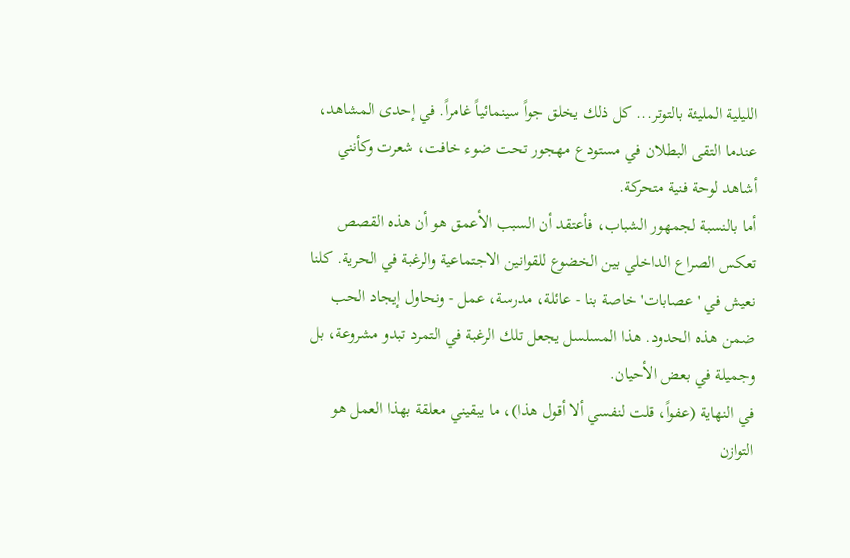الليلية المليئة بالتوتر... كل ذلك يخلق جواً سينمائياً غامراً. في إحدى المشاهد، عندما التقى البطلان في مستودع مهجور تحت ضوء خافت، شعرت وكأنني أشاهد لوحة فنية متحركة.
أما بالنسبة لجمهور الشباب، فأعتقد أن السبب الأعمق هو أن هذه القصص تعكس الصراع الداخلي بين الخضوع للقوانين الاجتماعية والرغبة في الحرية. كلنا نعيش في 'عصابات' خاصة بنا - عائلة، مدرسة، عمل - ونحاول إيجاد الحب ضمن هذه الحدود. هذا المسلسل يجعل تلك الرغبة في التمرد تبدو مشروعة، بل وجميلة في بعض الأحيان.
في النهاية (عفواً، قلت لنفسي ألا أقول هذا)، ما يبقيني معلقة بهذا العمل هو التوازن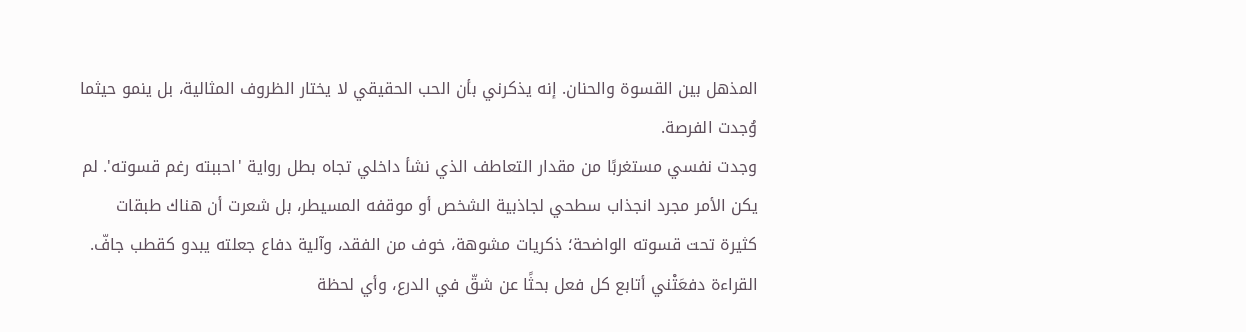المذهل بين القسوة والحنان. إنه يذكرني بأن الحب الحقيقي لا يختار الظروف المثالية، بل ينمو حيثما وُجدت الفرصة.
وجدت نفسي مستغربًا من مقدار التعاطف الذي نشأ داخلي تجاه بطل رواية 'احببته رغم قسوته'. لم يكن الأمر مجرد انجذاب سطحي لجاذبية الشخص أو موقفه المسيطر، بل شعرت أن هناك طبقات كثيرة تحت قسوته الواضحة؛ ذكريات مشوهة، خوف من الفقد، وآلية دفاع جعلته يبدو كقطب جافّ. القراءة دفعَتْني أتابع كل فعل بحثًا عن شقّ في الدرع، وأي لحظة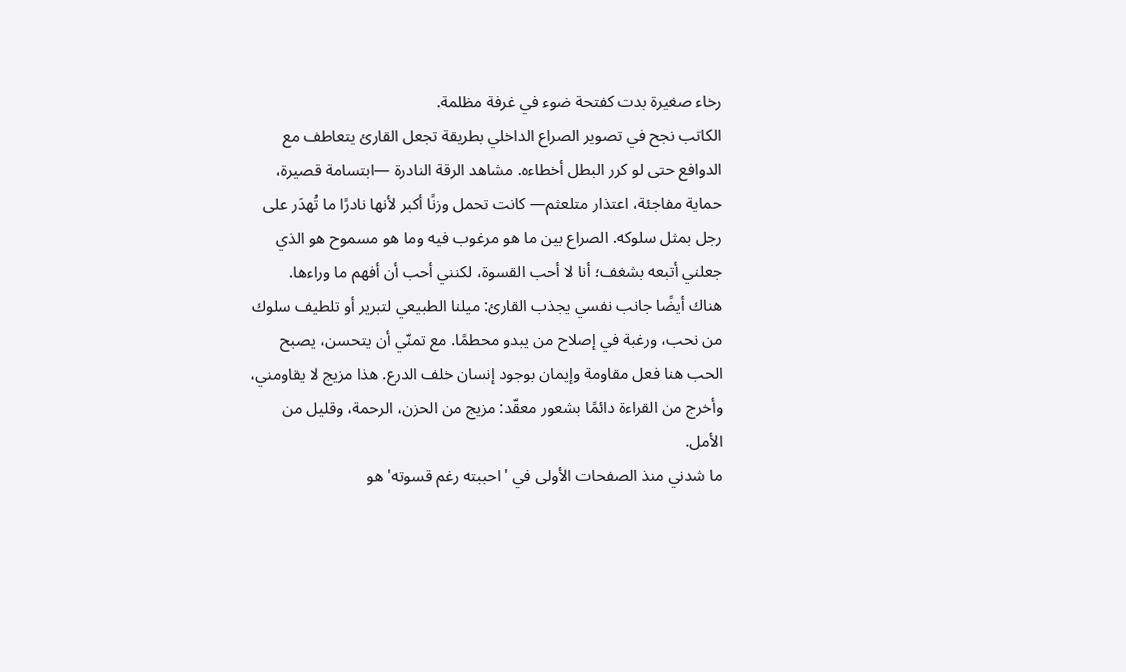رخاء صغيرة بدت كفتحة ضوء في غرفة مظلمة.
الكاتب نجح في تصوير الصراع الداخلي بطريقة تجعل القارئ يتعاطف مع الدوافع حتى لو كرر البطل أخطاءه. مشاهد الرقة النادرة —ابتسامة قصيرة، حماية مفاجئة، اعتذار متلعثم— كانت تحمل وزنًا أكبر لأنها نادرًا ما تُهدَر على رجل بمثل سلوكه. الصراع بين ما هو مرغوب فيه وما هو مسموح هو الذي جعلني أتبعه بشغف؛ أنا لا أحب القسوة، لكنني أحب أن أفهم ما وراءها.
هناك أيضًا جانب نفسي يجذب القارئ: ميلنا الطبيعي لتبرير أو تلطيف سلوك من نحب، ورغبة في إصلاح من يبدو محطمًا. مع تمنّي أن يتحسن، يصبح الحب هنا فعل مقاومة وإيمان بوجود إنسان خلف الدرع. هذا مزيج لا يقاومني، وأخرج من القراءة دائمًا بشعور معقّد: مزيج من الحزن، الرحمة، وقليل من الأمل.
ما شدني منذ الصفحات الأولى في 'احببته رغم قسوته' هو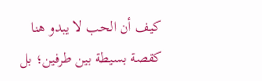كيف أن الحب لا يبدو هنا كقصة بسيطة بين طرفين؛ بل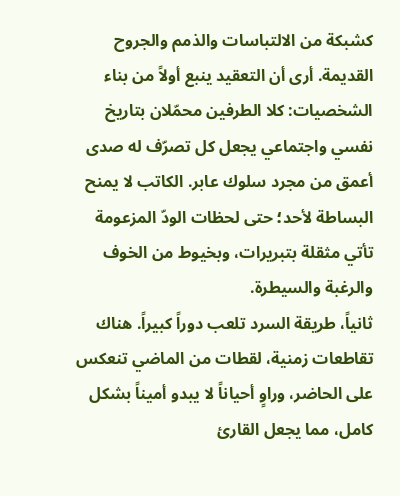كشبكة من الالتباسات والذمم والجروح القديمة. أرى أن التعقيد ينبع أولاً من بناء الشخصيات: كلا الطرفين محمّلان بتاريخ نفسي واجتماعي يجعل كل تصرّف له صدى أعمق من مجرد سلوك عابر. الكاتب لا يمنح البساطة لأحد؛ حتى لحظات الودّ المزعومة تأتي مثقلة بتبريرات، وبخيوط من الخوف والرغبة والسيطرة.
ثانياً، طريقة السرد تلعب دوراً كبيراً. هناك تقاطعات زمنية، لقطات من الماضي تنعكس على الحاضر، وراوٍ أحياناً لا يبدو أميناً بشكل كامل، مما يجعل القارئ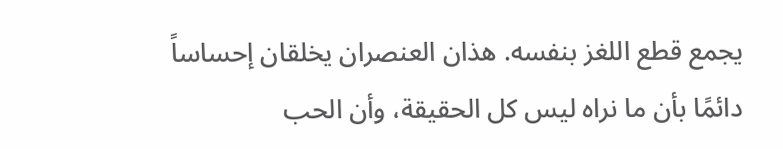يجمع قطع اللغز بنفسه. هذان العنصران يخلقان إحساساً دائمًا بأن ما نراه ليس كل الحقيقة، وأن الحب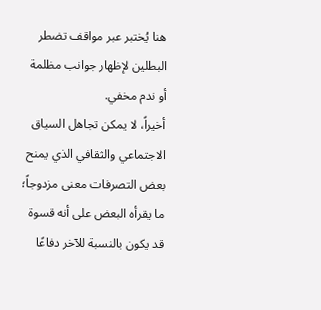هنا يُختبر عبر مواقف تضطر البطلين لإظهار جوانب مظلمة أو ندم مخفي.
أخيراً، لا يمكن تجاهل السياق الاجتماعي والثقافي الذي يمنح بعض التصرفات معنى مزدوجاً؛ ما يقرأه البعض على أنه قسوة قد يكون بالنسبة للآخر دفاعًا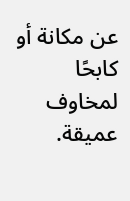عن مكانة أو كابحًا لمخاوف عميقة.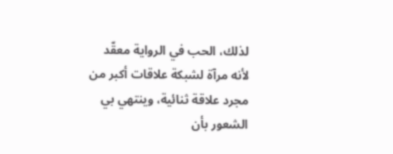لذلك، الحب في الرواية معقّد لأنه مرآة لشبكة علاقات أكبر من مجرد علاقة ثنائية، وينتهي بي الشعور بأن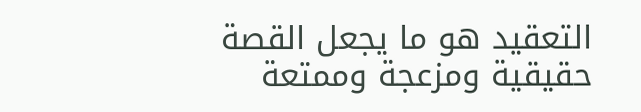التعقيد هو ما يجعل القصة حقيقية ومزعجة وممتعة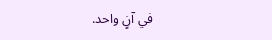في آنٍ واحد.